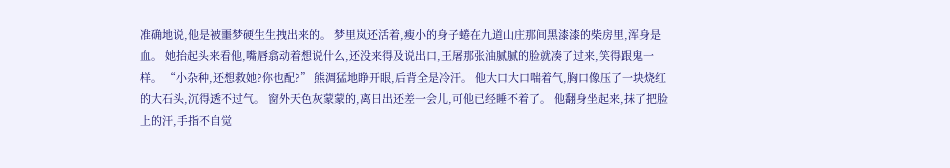准确地说,他是被噩梦硬生生拽出来的。 梦里岚还活着,瘦小的身子蜷在九道山庄那间黑漆漆的柴房里,浑身是血。 她抬起头来看他,嘴唇翕动着想说什么,还没来得及说出口,王屠那张油腻腻的脸就凑了过来,笑得跟鬼一样。 “小杂种,还想救她?你也配?” 熊淍猛地睁开眼,后背全是冷汗。 他大口大口喘着气,胸口像压了一块烧红的大石头,沉得透不过气。 窗外天色灰蒙蒙的,离日出还差一会儿,可他已经睡不着了。 他翻身坐起来,抹了把脸上的汗,手指不自觉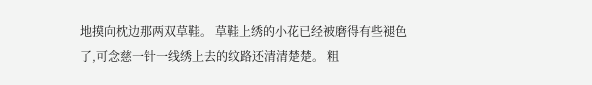地摸向枕边那两双草鞋。 草鞋上绣的小花已经被磨得有些褪色了,可念慈一针一线绣上去的纹路还清清楚楚。 粗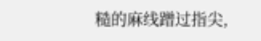糙的麻线蹭过指尖,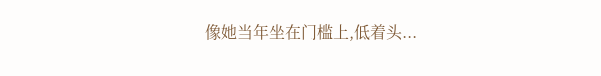像她当年坐在门槛上,低着头...